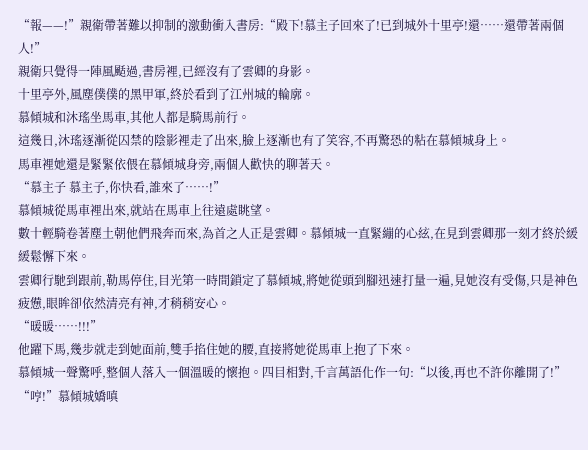“報——!”親衛帶著難以抑制的激動衝入書房:“殿下!慕主子回來了!已到城外十里亭!還……還帶著兩個人!”
親衛只覺得一陣風颳過,書房裡,已經沒有了雲卿的身影。
十里亭外,風塵僕僕的黑甲軍,終於看到了江州城的輪廓。
慕傾城和沐瑤坐馬車,其他人都是騎馬前行。
這幾日,沐瑤逐漸從囚禁的陰影裡走了出來,臉上逐漸也有了笑容,不再驚恐的粘在慕傾城身上。
馬車裡她還是緊緊依偎在慕傾城身旁,兩個人歡快的聊著天。
“慕主子 慕主子,你快看,誰來了……!”
慕傾城從馬車裡出來,就站在馬車上往遠處眺望。
數十輕騎卷著塵土朝他們飛奔而來,為首之人正是雲卿。慕傾城一直緊繃的心絃,在見到雲卿那一刻才終於緩緩鬆懈下來。
雲卿行馳到跟前,勒馬停住,目光第一時間鎖定了慕傾城,將她從頭到腳迅速打量一遍,見她沒有受傷,只是神色疲憊,眼眸卻依然清亮有神,才稍稍安心。
“暖暖……!!!”
他躍下馬,幾步就走到她面前,雙手掐住她的腰,直接將她從馬車上抱了下來。
慕傾城一聲驚呼,整個人落入一個溫暖的懷抱。四目相對,千言萬語化作一句:“以後,再也不許你離開了!”
“哼!”慕傾城嬌嗔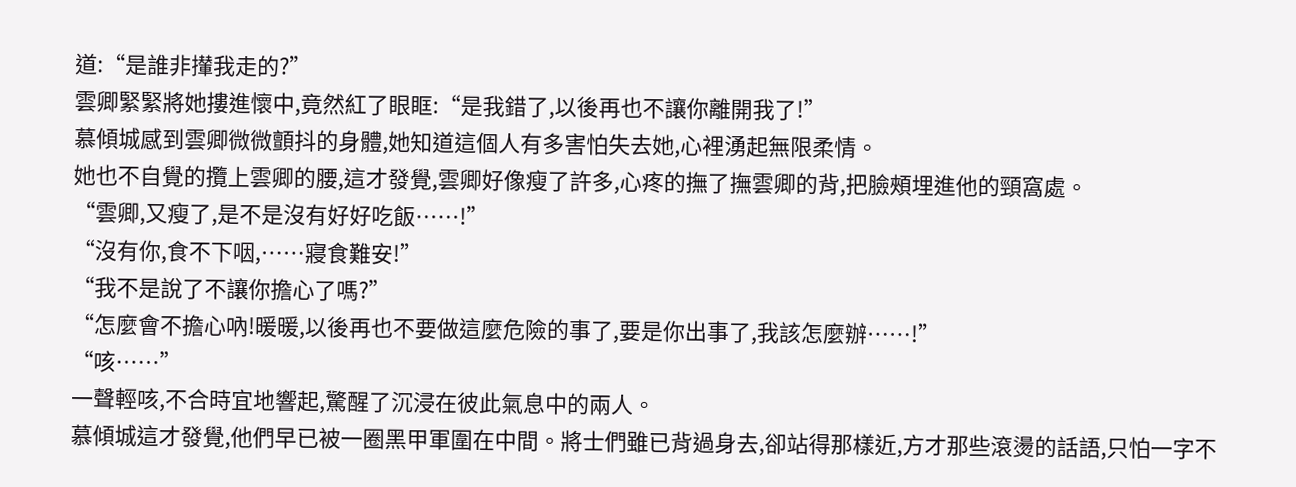道:“是誰非攆我走的?”
雲卿緊緊將她摟進懷中,竟然紅了眼眶:“是我錯了,以後再也不讓你離開我了!”
慕傾城感到雲卿微微顫抖的身體,她知道這個人有多害怕失去她,心裡湧起無限柔情。
她也不自覺的攬上雲卿的腰,這才發覺,雲卿好像瘦了許多,心疼的撫了撫雲卿的背,把臉頰埋進他的頸窩處。
“雲卿,又瘦了,是不是沒有好好吃飯……!”
“沒有你,食不下咽,……寢食難安!”
“我不是說了不讓你擔心了嗎?”
“怎麼會不擔心吶!暖暖,以後再也不要做這麼危險的事了,要是你出事了,我該怎麼辦……!”
“咳……”
一聲輕咳,不合時宜地響起,驚醒了沉浸在彼此氣息中的兩人。
慕傾城這才發覺,他們早已被一圈黑甲軍圍在中間。將士們雖已背過身去,卻站得那樣近,方才那些滾燙的話語,只怕一字不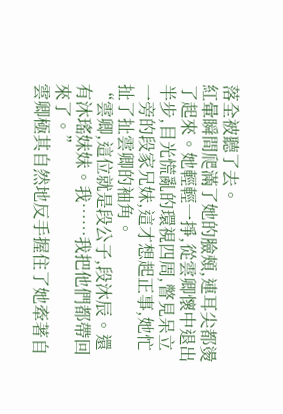落全被聽了去。
紅暈瞬間爬滿了她的臉頰,連耳尖都燙了起來。她輕輕一掙,從雲卿懷中退出半步,目光慌亂的環視四周,瞥見呆立一旁的段家兄妹,這才想起正事,她忙扯了扯雲卿的袖角。
“雲卿,這位就是段公子,段沐辰。還有沐瑤妹妹。我……我把他們都帶回來了。”
雲卿極其自然地反手握住了她牽著自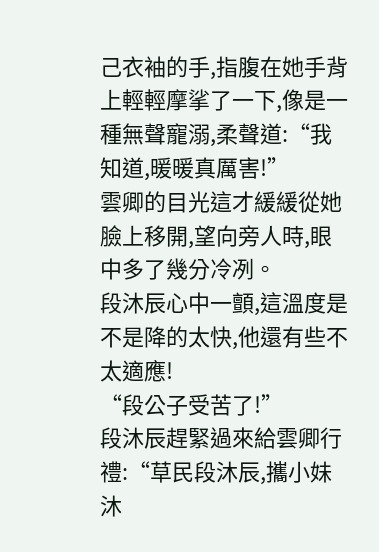己衣袖的手,指腹在她手背上輕輕摩挲了一下,像是一種無聲寵溺,柔聲道:“我知道,暖暖真厲害!”
雲卿的目光這才緩緩從她臉上移開,望向旁人時,眼中多了幾分冷冽。
段沐辰心中一顫,這溫度是不是降的太快,他還有些不太適應!
“段公子受苦了!”
段沐辰趕緊過來給雲卿行禮:“草民段沐辰,攜小妹沐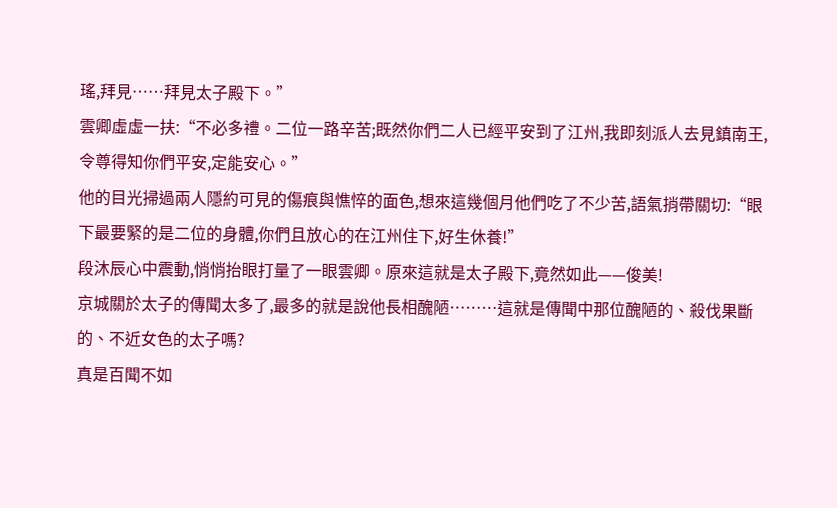瑤,拜見……拜見太子殿下。”
雲卿虛虛一扶:“不必多禮。二位一路辛苦;既然你們二人已經平安到了江州,我即刻派人去見鎮南王,令尊得知你們平安,定能安心。”
他的目光掃過兩人隱約可見的傷痕與憔悴的面色,想來這幾個月他們吃了不少苦,語氣捎帶關切:“眼下最要緊的是二位的身體,你們且放心的在江州住下,好生休養!”
段沐辰心中震動,悄悄抬眼打量了一眼雲卿。原來這就是太子殿下,竟然如此——俊美!
京城關於太子的傳聞太多了,最多的就是說他長相醜陋………這就是傳聞中那位醜陋的、殺伐果斷的、不近女色的太子嗎?
真是百聞不如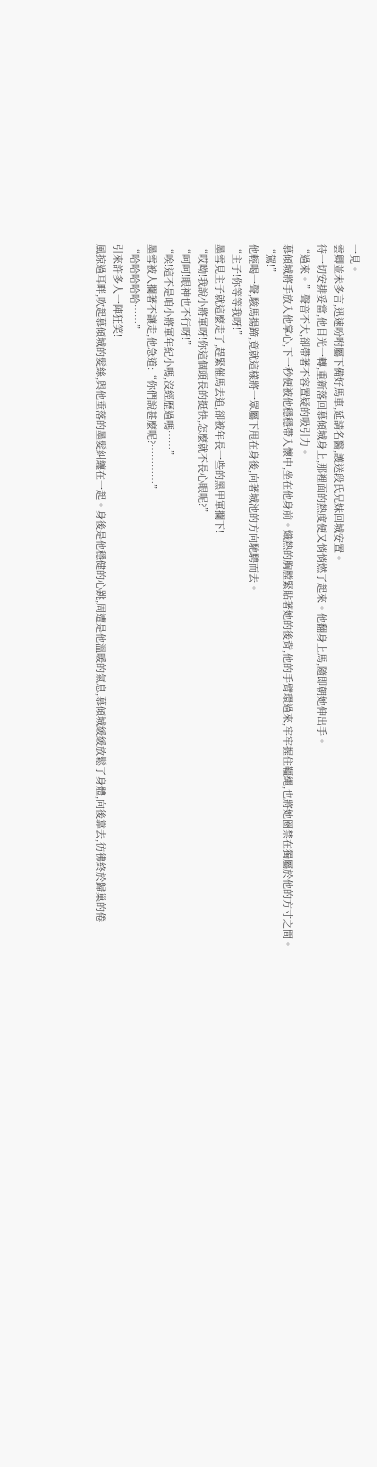一見。
雲卿並未多言,迅速吩咐屬下備好馬車,延請名醫,護送段氏兄妹回城安置。
待一切安排妥當,他目光一轉,重新落回慕傾城身上,那裡面的熱度便又悄悄燃了起來。他翻身上馬,隨即朝她伸出手。
“過來。”聲音不大,卻帶著不容置疑的吸引力。
慕傾城將手放入他掌心,下一秒便被他穩穩帶入懷中,坐在他身前。熾熱的胸膛緊貼著她的後背,他的手臂環過來,牢牢握住韁繩,也將她圈禁在獨屬於他的方寸之間。
“駕!”
他輕喝一聲,駿馬揚蹄,竟就這樣將一眾屬下甩在身後,向著城池的方向馳騁而去。
“主子!你等等我呀!”
墨雪見主子就這麼走了,趕緊催馬去追,卻被年長一些的黑甲軍攔下!
“哎呦!我說小將軍呀!你這個頭長的挺快,怎麼就不長心眼呢?”
“呵呵!眼神也不行呀!”
“唉!這不是咱小將軍年紀小嗎,沒經歷過嗎……”
墨雪被人攔著不讓走,他急道:“你們說甚麼呢?…………”
“哈哈哈哈哈……”
引來許多人一陣狂笑!
風掠過耳畔,吹起慕傾城的髮絲,與他垂落的墨髮糾纏在一起。身後是他穩健的心跳,周遭是他溫暖的氣息,慕傾城緩緩放鬆了身體,向後靠去,彷彿終於歸巢的倦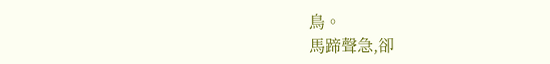鳥。
馬蹄聲急,卻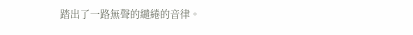踏出了一路無聲的繾綣的音律。